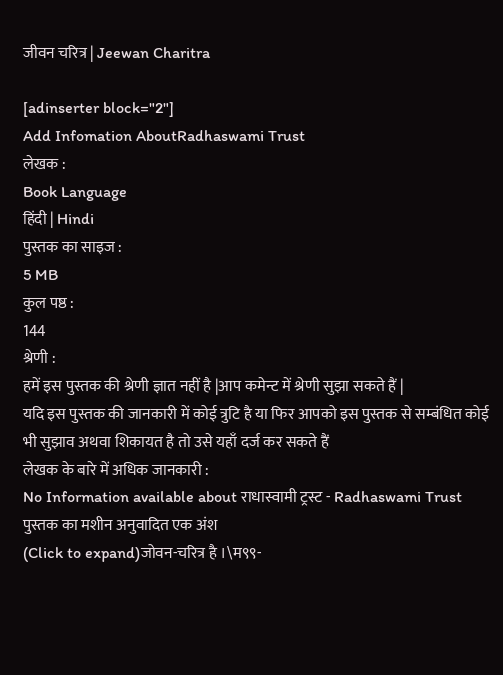जीवन चरित्र | Jeewan Charitra

[adinserter block="2"]
Add Infomation AboutRadhaswami Trust
लेखक :
Book Language
हिंदी | Hindi
पुस्तक का साइज :
5 MB
कुल पष्ठ :
144
श्रेणी :
हमें इस पुस्तक की श्रेणी ज्ञात नहीं है |आप कमेन्ट में श्रेणी सुझा सकते हैं |
यदि इस पुस्तक की जानकारी में कोई त्रुटि है या फिर आपको इस पुस्तक से सम्बंधित कोई भी सुझाव अथवा शिकायत है तो उसे यहाँ दर्ज कर सकते हैं
लेखक के बारे में अधिक जानकारी :
No Information available about राधास्वामी ट्रस्ट - Radhaswami Trust
पुस्तक का मशीन अनुवादित एक अंश
(Click to expand)जोवन-चरित्र है ।\म९९-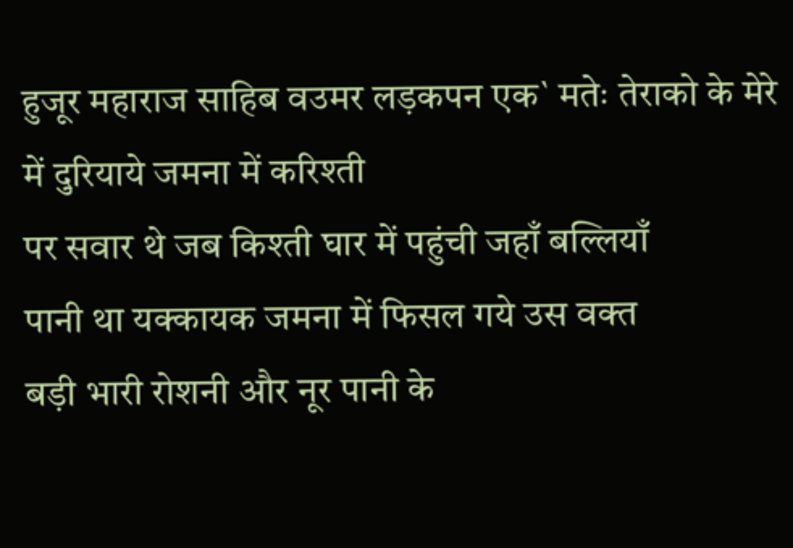हुजूर महाराज साहिब वउमर लड़कपन एक` मतेः तेराको के मेरे में दुरियाये जमना में करिश्ती
पर सवार थे जब किश्ती घार में पहुंची जहाँ बल्लियाँ
पानी था यक्कायक जमना में फिसल गये उस वक्त
बड़ी भारी रोशनी और नूर पानी के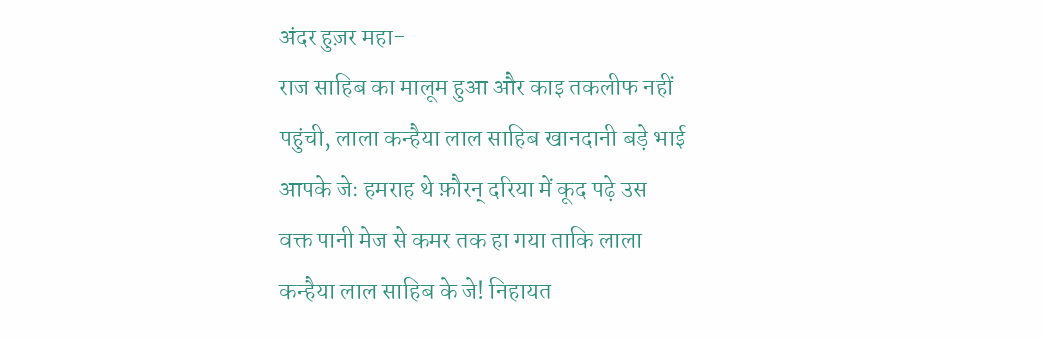अंदर हुज़र महा-
राज साहिब का मालूम हुआ और काइ तकलीफ नहीं
पहुंची, लाला कन्हैया लाल साहिब खानदानी बड़े भाई
आपके जेः हमराह थे फ़ौरन् दरिया में कूद पढ़े उस
वक्त पानी मेज से कमर तक हा गया ताकि लाला
कन्हैया लाल साहिब के जे! निहायत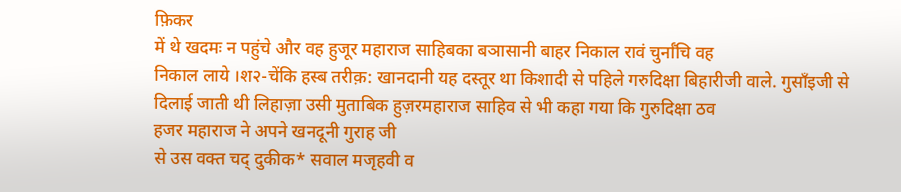फ़िकर
में थे खदमः न पहुंचे और वह हुजूर महाराज साहिबका बञासानी बाहर निकाल रावं चुर्नाँचि वह
निकाल लाये ।श२-चेंकि हस्ब तरीक़: खानदानी यह दस्तूर था किशादी से पहिले गरुदिक्षा बिहारीजी वाले. गुसाँइजी से दिलाई जाती थी लिहाज़ा उसी मुताबिक हुज़रमहाराज साहिव से भी कहा गया कि गुरुदिक्षा ठव
हजर महाराज ने अपने खनदूनी गुराह जी
से उस वक्त चद् दुकीक* सवाल मजृहवी व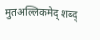मुतअल्लिकमेद् शब्द्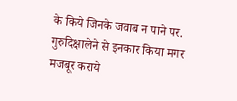के किये जिनके जवाब न पाने पर. गुरुदिक्षालेने से इनकार किया मगर मजबूर कराये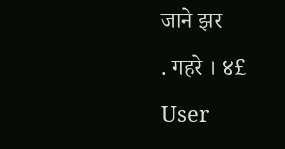जाने झर
. गहरे । ४£
User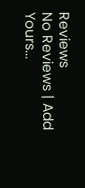Reviews
No Reviews | Add Yours...